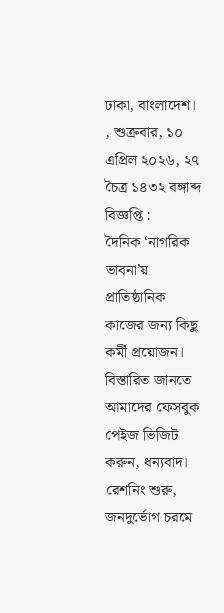ঢাকা, বাংলাদেশ। , শুক্রবার, ১০ এপ্রিল ২০২৬, ২৭ চৈত্র ১৪৩২ বঙ্গাব্দ
বিজ্ঞপ্তি :
দৈনিক ‘নাগরিক ভাবনা’য় প্রাতিষ্ঠানিক কাজের জন্য কিছু কর্মী প্রয়োজন। বিস্তারিত জানতে আমাদের ফেসবুক পেইজ ভিজিট করুন, ধন্যবাদ।
রেশনিং শুরু, জনদুর্ভোগ চরমে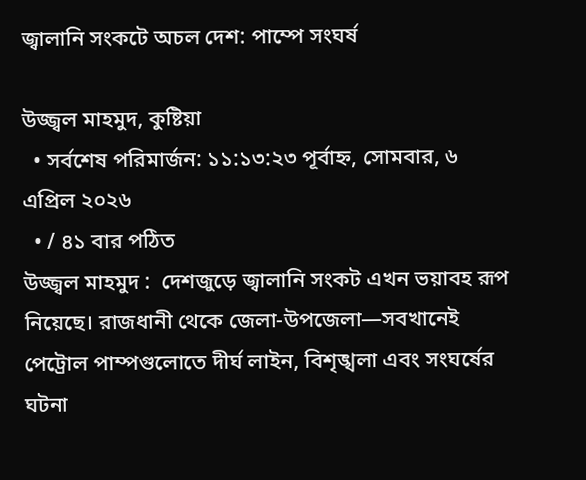জ্বালানি সংকটে অচল দেশ: পাম্পে সংঘর্ষ

উজ্জ্বল মাহমুদ, কুষ্টিয়া
  • সর্বশেষ পরিমার্জন: ১১:১৩:২৩ পূর্বাহ্ন, সোমবার, ৬ এপ্রিল ২০২৬
  • / ৪১ বার পঠিত
উজ্জ্বল মাহমুদ :  দেশজুড়ে জ্বালানি সংকট এখন ভয়াবহ রূপ নিয়েছে। রাজধানী থেকে জেলা-উপজেলা—সবখানেই পেট্রোল পাম্পগুলোতে দীর্ঘ লাইন, বিশৃঙ্খলা এবং সংঘর্ষের ঘটনা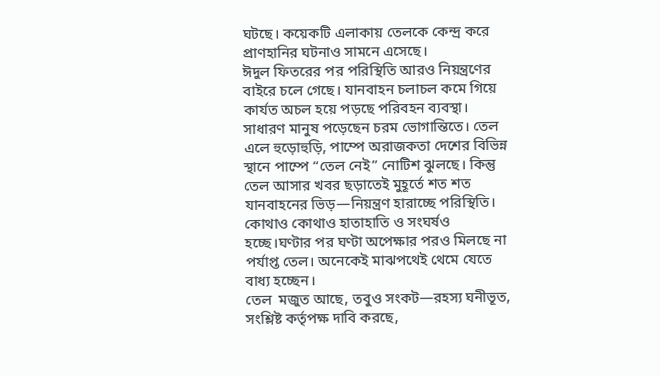ঘটছে। কয়েকটি এলাকায় তেলকে কেন্দ্র করে প্রাণহানির ঘটনাও সামনে এসেছে।
ঈদুল ফিতরের পর পরিস্থিতি আরও নিয়ন্ত্রণের বাইরে চলে গেছে। যানবাহন চলাচল কমে গিয়ে কার্যত অচল হয়ে পড়ছে পরিবহন ব্যবস্থা। সাধারণ মানুষ পড়েছেন চরম ভোগান্তিতে। তেল এলে হুড়োহুড়ি, পাম্পে অরাজকতা দেশের বিভিন্ন স্থানে পাম্পে “তেল নেই” নোটিশ ঝুলছে। কিন্তু তেল আসার খবর ছড়াতেই মুহূর্তে শত শত যানবাহনের ভিড়—নিয়ন্ত্রণ হারাচ্ছে পরিস্থিতি। কোথাও কোথাও হাতাহাতি ও সংঘর্ষও হচ্ছে।ঘণ্টার পর ঘণ্টা অপেক্ষার পরও মিলছে না পর্যাপ্ত তেল। অনেকেই মাঝপথেই থেমে যেতে বাধ্য হচ্ছেন।
তেল  মজুত আছে, তবুও সংকট—রহস্য ঘনীভূত, সংশ্লিষ্ট কর্তৃপক্ষ দাবি করছে,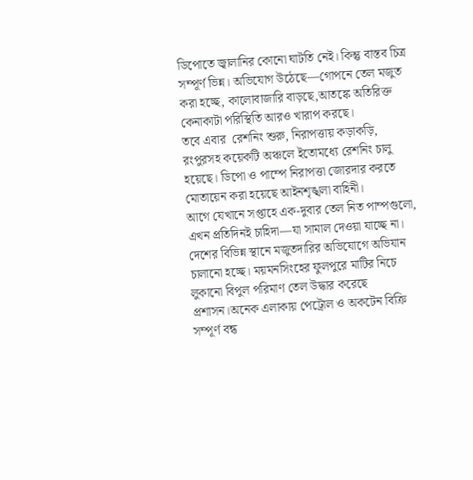ডিপোতে জ্বালানির কোনো ঘাটতি নেই। কিন্তু বাস্তব চিত্র সম্পূর্ণ ভিন্ন। অভিযোগ উঠেছে—গোপনে তেল মজুত করা হচ্ছে, কালোবাজারি বাড়ছে,আতঙ্কে অতিরিক্ত কেনাকাটা পরিস্থিতি আরও খারাপ করছে।
তবে এবার  রেশনিং শুরু, নিরাপত্তায় কড়াকড়ি, রংপুরসহ কয়েকটি অঞ্চলে ইতোমধ্যে রেশনিং চালু হয়েছে। ডিপো ও পাম্পে নিরাপত্তা জোরদার করতে মোতায়েন করা হয়েছে আইনশৃঙ্খলা বাহিনী।
আগে যেখানে সপ্তাহে এক-দুবার তেল নিত পাম্পগুলো, এখন প্রতিদিনই চাহিদা—যা সামাল দেওয়া যাচ্ছে না।
দেশের বিভিন্ন স্থানে মজুতদারির অভিযোগে অভিযান চালানো হচ্ছে। ময়মনসিংহের ফুলপুরে মাটির নিচে লুকানো বিপুল পরিমাণ তেল উদ্ধার করেছে প্রশাসন।অনেক এলাকায় পেট্রোল ও অকটেন বিক্রি সম্পূর্ণ বন্ধ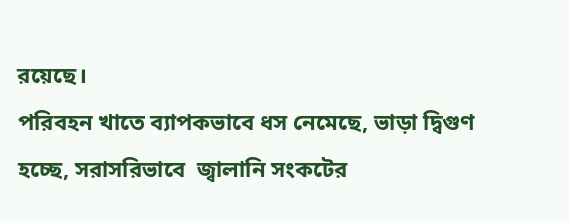রয়েছে।
পরিবহন খাতে ব্যাপকভাবে ধস নেমেছে, ভাড়া দ্বিগুণ হচ্ছে, সরাসরিভাবে  জ্বালানি সংকটের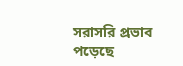সরাসরি প্রভাব পড়েছে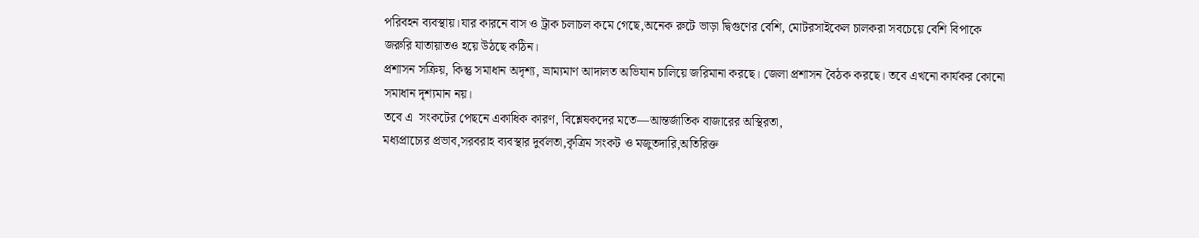পরিবহন ব্যবস্থায়।যার কারনে বাস ও ট্রাক চলাচল কমে গেছে,অনেক রুটে ভাড়া দ্বিগুণের বেশি, মোটরসাইকেল চালকরা সবচেয়ে বেশি বিপাকে
জরুরি যাতায়াতও হয়ে উঠছে কঠিন।
প্রশাসন সক্রিয়, কিন্তু সমাধান অদৃশ্য, ভ্রাম্যমাণ আদালত অভিযান চালিয়ে জরিমানা করছে। জেলা প্রশাসন বৈঠক করছে। তবে এখনো কার্যকর কোনো সমাধান দৃশ্যমান নয়।
তবে এ  সংকটের পেছনে একাধিক কারণ, বিশ্লেষকদের মতে—আন্তর্জাতিক বাজারের অস্থিরতা,
মধ্যপ্রাচ্যের প্রভাব,সরবরাহ ব্যবস্থার দুর্বলতা,কৃত্রিম সংকট ও মজুতদারি,অতিরিক্ত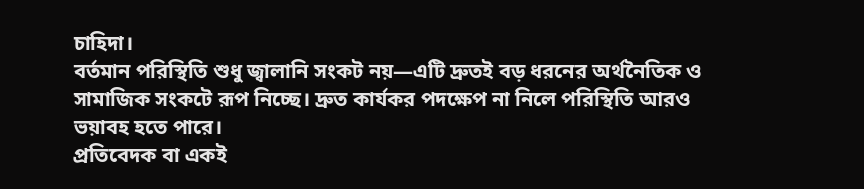চাহিদা।
বর্তমান পরিস্থিতি শুধু জ্বালানি সংকট নয়—এটি দ্রুতই বড় ধরনের অর্থনৈতিক ও সামাজিক সংকটে রূপ নিচ্ছে। দ্রুত কার্যকর পদক্ষেপ না নিলে পরিস্থিতি আরও ভয়াবহ হতে পারে।
প্রতিবেদক বা একই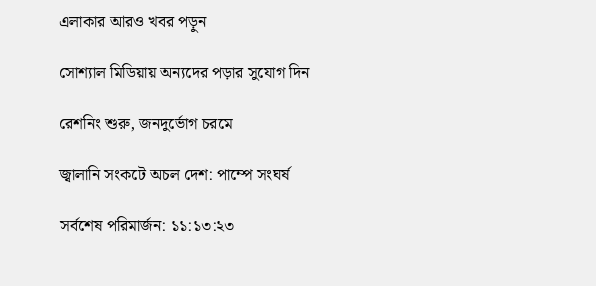এলাকার আরও খবর পড়ুন

সোশ্যাল মিডিয়ায় অন্যদের পড়ার সুযোগ দিন

রেশনিং শুরু, জনদুর্ভোগ চরমে

জ্বালানি সংকটে অচল দেশ: পাম্পে সংঘর্ষ

সর্বশেষ পরিমার্জন: ১১:১৩:২৩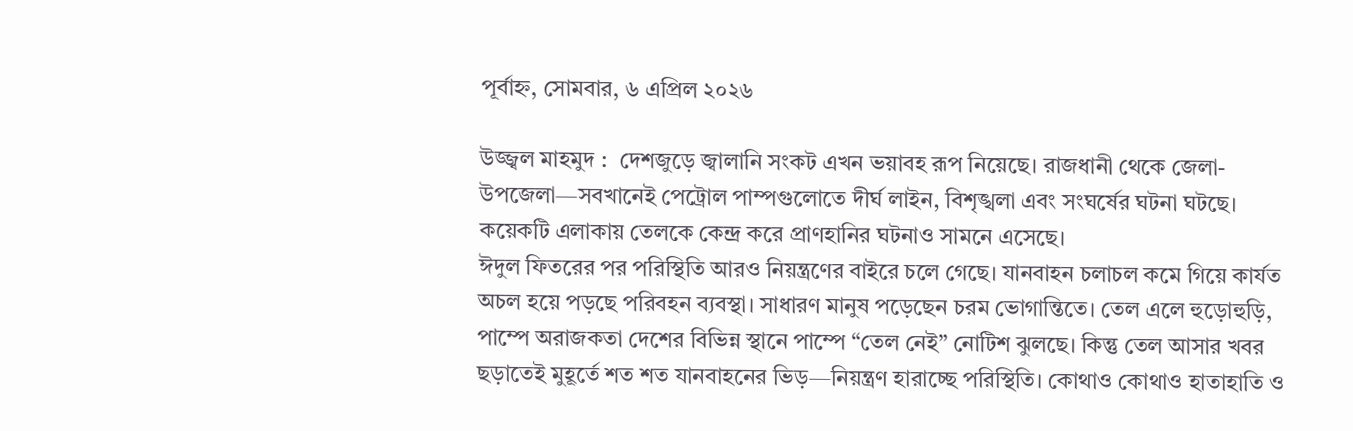পূর্বাহ্ন, সোমবার, ৬ এপ্রিল ২০২৬

উজ্জ্বল মাহমুদ :  দেশজুড়ে জ্বালানি সংকট এখন ভয়াবহ রূপ নিয়েছে। রাজধানী থেকে জেলা-উপজেলা—সবখানেই পেট্রোল পাম্পগুলোতে দীর্ঘ লাইন, বিশৃঙ্খলা এবং সংঘর্ষের ঘটনা ঘটছে। কয়েকটি এলাকায় তেলকে কেন্দ্র করে প্রাণহানির ঘটনাও সামনে এসেছে।
ঈদুল ফিতরের পর পরিস্থিতি আরও নিয়ন্ত্রণের বাইরে চলে গেছে। যানবাহন চলাচল কমে গিয়ে কার্যত অচল হয়ে পড়ছে পরিবহন ব্যবস্থা। সাধারণ মানুষ পড়েছেন চরম ভোগান্তিতে। তেল এলে হুড়োহুড়ি, পাম্পে অরাজকতা দেশের বিভিন্ন স্থানে পাম্পে “তেল নেই” নোটিশ ঝুলছে। কিন্তু তেল আসার খবর ছড়াতেই মুহূর্তে শত শত যানবাহনের ভিড়—নিয়ন্ত্রণ হারাচ্ছে পরিস্থিতি। কোথাও কোথাও হাতাহাতি ও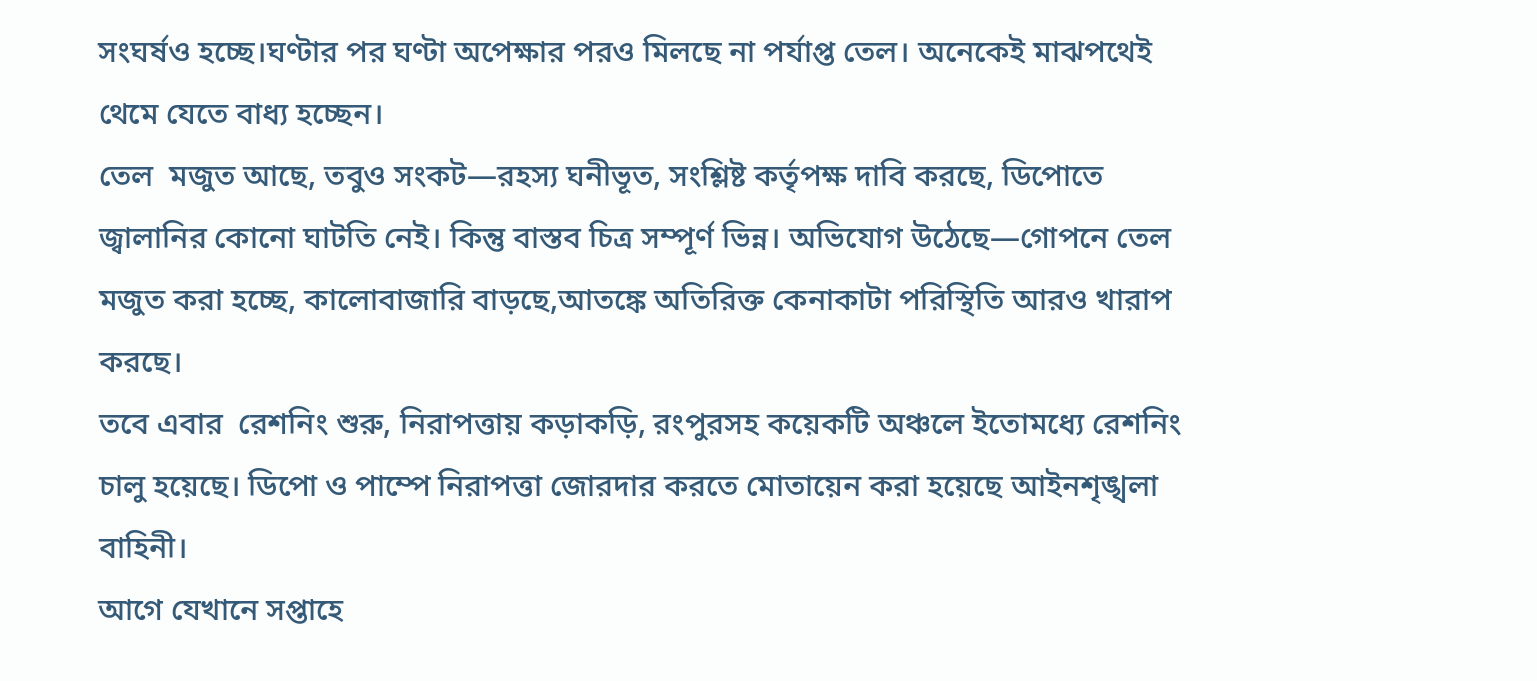সংঘর্ষও হচ্ছে।ঘণ্টার পর ঘণ্টা অপেক্ষার পরও মিলছে না পর্যাপ্ত তেল। অনেকেই মাঝপথেই থেমে যেতে বাধ্য হচ্ছেন।
তেল  মজুত আছে, তবুও সংকট—রহস্য ঘনীভূত, সংশ্লিষ্ট কর্তৃপক্ষ দাবি করছে, ডিপোতে জ্বালানির কোনো ঘাটতি নেই। কিন্তু বাস্তব চিত্র সম্পূর্ণ ভিন্ন। অভিযোগ উঠেছে—গোপনে তেল মজুত করা হচ্ছে, কালোবাজারি বাড়ছে,আতঙ্কে অতিরিক্ত কেনাকাটা পরিস্থিতি আরও খারাপ করছে।
তবে এবার  রেশনিং শুরু, নিরাপত্তায় কড়াকড়ি, রংপুরসহ কয়েকটি অঞ্চলে ইতোমধ্যে রেশনিং চালু হয়েছে। ডিপো ও পাম্পে নিরাপত্তা জোরদার করতে মোতায়েন করা হয়েছে আইনশৃঙ্খলা বাহিনী।
আগে যেখানে সপ্তাহে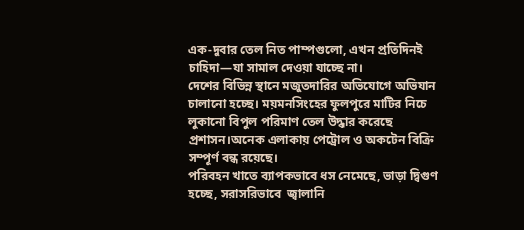এক-দুবার তেল নিত পাম্পগুলো, এখন প্রতিদিনই চাহিদা—যা সামাল দেওয়া যাচ্ছে না।
দেশের বিভিন্ন স্থানে মজুতদারির অভিযোগে অভিযান চালানো হচ্ছে। ময়মনসিংহের ফুলপুরে মাটির নিচে লুকানো বিপুল পরিমাণ তেল উদ্ধার করেছে প্রশাসন।অনেক এলাকায় পেট্রোল ও অকটেন বিক্রি সম্পূর্ণ বন্ধ রয়েছে।
পরিবহন খাতে ব্যাপকভাবে ধস নেমেছে, ভাড়া দ্বিগুণ হচ্ছে, সরাসরিভাবে  জ্বালানি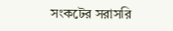সংকটের সরাসরি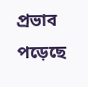প্রভাব পড়েছে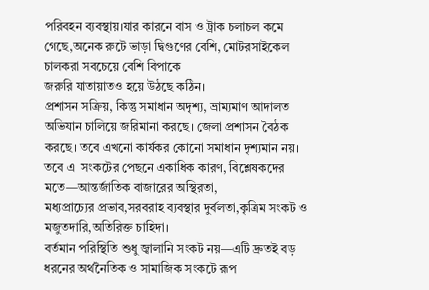পরিবহন ব্যবস্থায়।যার কারনে বাস ও ট্রাক চলাচল কমে গেছে,অনেক রুটে ভাড়া দ্বিগুণের বেশি, মোটরসাইকেল চালকরা সবচেয়ে বেশি বিপাকে
জরুরি যাতায়াতও হয়ে উঠছে কঠিন।
প্রশাসন সক্রিয়, কিন্তু সমাধান অদৃশ্য, ভ্রাম্যমাণ আদালত অভিযান চালিয়ে জরিমানা করছে। জেলা প্রশাসন বৈঠক করছে। তবে এখনো কার্যকর কোনো সমাধান দৃশ্যমান নয়।
তবে এ  সংকটের পেছনে একাধিক কারণ, বিশ্লেষকদের মতে—আন্তর্জাতিক বাজারের অস্থিরতা,
মধ্যপ্রাচ্যের প্রভাব,সরবরাহ ব্যবস্থার দুর্বলতা,কৃত্রিম সংকট ও মজুতদারি,অতিরিক্ত চাহিদা।
বর্তমান পরিস্থিতি শুধু জ্বালানি সংকট নয়—এটি দ্রুতই বড় ধরনের অর্থনৈতিক ও সামাজিক সংকটে রূপ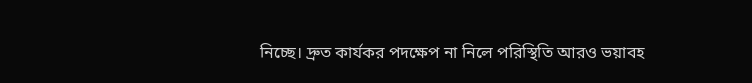নিচ্ছে। দ্রুত কার্যকর পদক্ষেপ না নিলে পরিস্থিতি আরও ভয়াবহ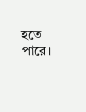হতে পারে।